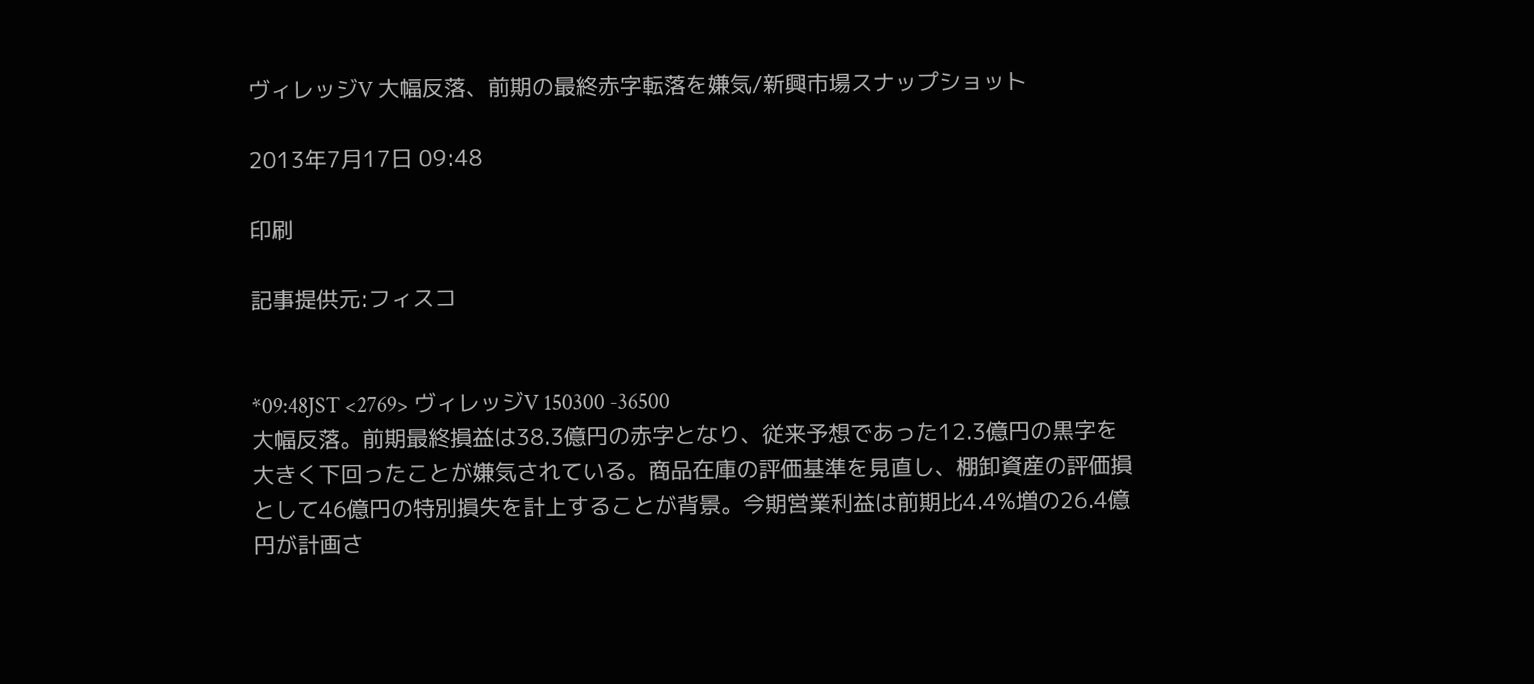ヴィレッジV 大幅反落、前期の最終赤字転落を嫌気/新興市場スナップショット

2013年7月17日 09:48

印刷

記事提供元:フィスコ


*09:48JST <2769> ヴィレッジV 150300 -36500
大幅反落。前期最終損益は38.3億円の赤字となり、従来予想であった12.3億円の黒字を大きく下回ったことが嫌気されている。商品在庫の評価基準を見直し、棚卸資産の評価損として46億円の特別損失を計上することが背景。今期営業利益は前期比4.4%増の26.4億円が計画さ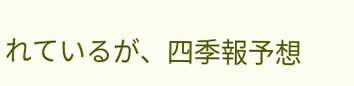れているが、四季報予想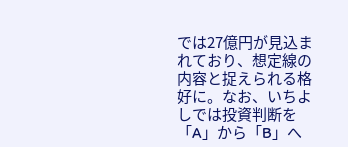では27億円が見込まれており、想定線の内容と捉えられる格好に。なお、いちよしでは投資判断を「A」から「B」へ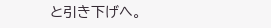と引き下げへ。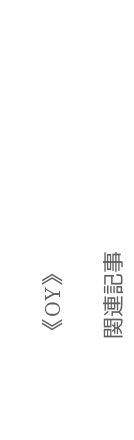《OY》

関連記事